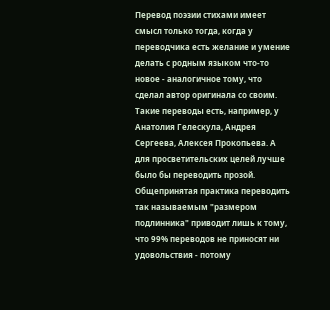Перевод поэзии стихами имеет смысл только тогда, когда у переводчика есть желание и умение делать с родным языком что-то новое - аналогичное тому, что сделал автор оригинала со своим. Такие переводы есть, например, у Анатолия Гелескула, Андрея Сергеева, Алексея Прокопьева. А для просветительских целей лучше было бы переводить прозой. Общепринятая практика переводить так называемым "размером подлинника" приводит лишь к тому, что 99% переводов не приносят ни удовольствия - потому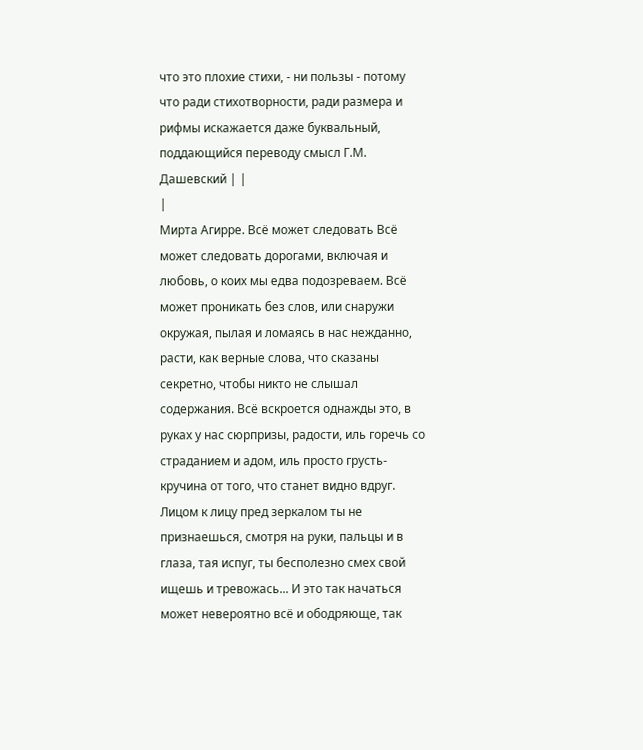что это плохие стихи, - ни пользы - потому что ради стихотворности, ради размера и рифмы искажается даже буквальный, поддающийся переводу смысл Г.М. Дашевский | |
|
Мирта Агирре. Всё может следовать Всё может следовать дорогами, включая и любовь, о коих мы едва подозреваем. Всё может проникать без слов, или снаружи окружая, пылая и ломаясь в нас нежданно, расти, как верные слова, что сказаны секретно, чтобы никто не слышал содержания. Всё вскроется однажды это, в руках у нас сюрпризы, радости, иль горечь со страданием и адом, иль просто грусть-кручина от того, что станет видно вдруг. Лицом к лицу пред зеркалом ты не признаешься, смотря на руки, пальцы и в глаза, тая испуг, ты бесполезно смех свой ищешь и тревожась... И это так начаться может невероятно всё и ободряюще, так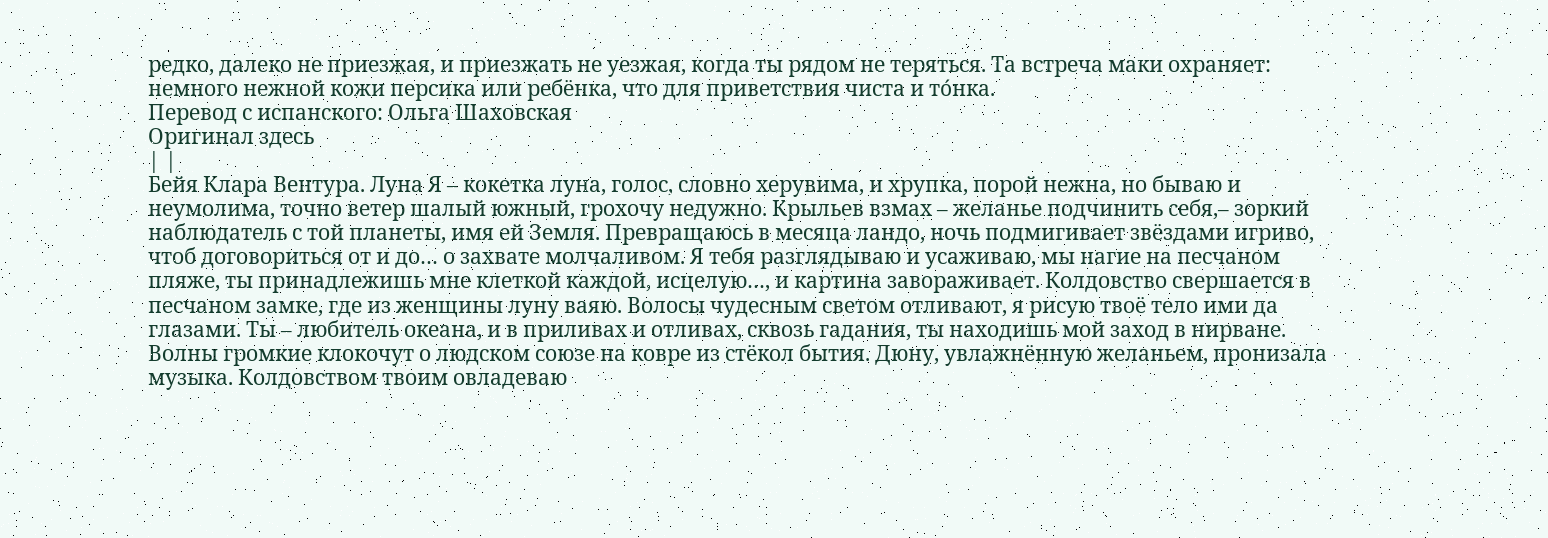редко, далеко не приезжая, и приезжать не уезжая, когда ты рядом не теряться. Та встреча маки охраняет: немного нежной кожи персика или ребёнка, что для приветствия чиста и тóнка.
Перевод с испанского: Ольга Шаховская
Оригинал здесь
| |
Бейя Клара Вентура. Луна Я – кокетка луна, голос, словно херувима, и хрупка, порой нежна, но бываю и неумолима, точно ветер шалый южный, грохочу недужно. Крыльев взмах – желанье подчинить cебя,– зоркий наблюдатель с той планеты, имя ей Земля. Превращаюсь в месяца ландо, ночь подмигивает звёздами игриво, чтоб договориться от и до… о захвате молчаливом. Я тебя разглядываю и усаживаю, мы нагие на песчаном пляже, ты принадлежишь мне клеткой каждой, исцелую…, и картина завораживает. Колдовство свершается в песчаном замке, где из женщины луну ваяю. Волосы чудесным светом отливают, я рисую твоё тело ими да глазами. Ты – любитель океана, и в приливах и отливах, сквозь гадания, ты находишь мой заход в нирване. Волны громкие клокочут о людском союзе на ковре из стёкол бытия. Дюну, увлажнённую желаньем, пронизала музыка. Колдовством твоим овладеваю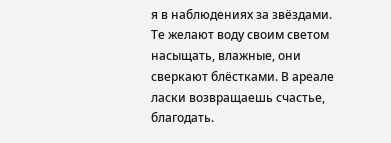я в наблюдениях за звёздами. Те желают воду своим светом насыщать, влажные, они сверкают блёстками. В ареале ласки возвращаешь счастье, благодать.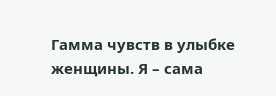Гамма чувств в улыбке женщины. Я – сама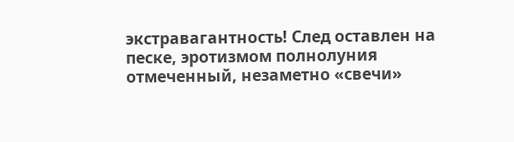экстравагантность! След оставлен на песке, эротизмом полнолуния отмеченный, незаметно «свечи»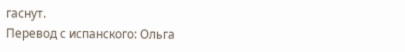гаснут.
Перевод с испанского: Ольга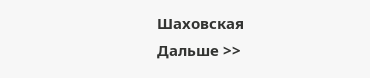Шаховская
Дальше >>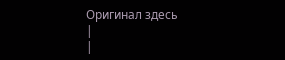Оригинал здесь
|
|